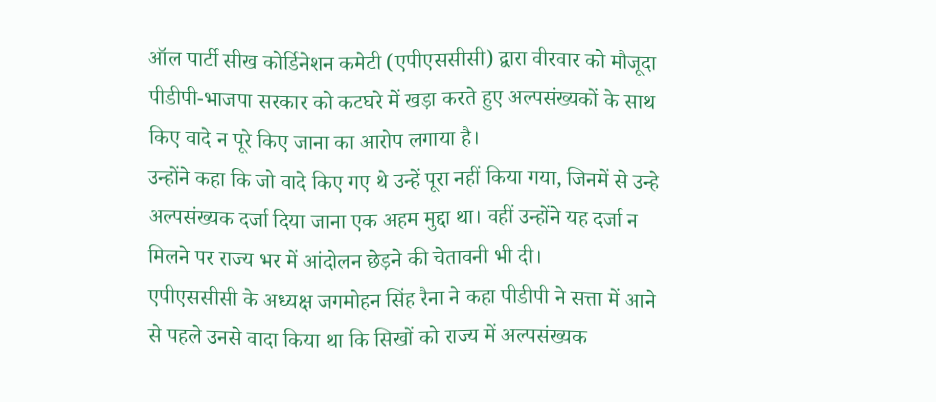ऑल पार्टी सीख कोर्डिनेशन कमेटी (एपीएससीसी) द्वारा वीरवार को मौजूदा पीडीपी-भाजपा सरकार को कटघरे में खड़ा करते हुए अल्पसंख्यकों के साथ किए वादे न पूरे किए जाना का आरोप लगाया है।
उन्होंने कहा कि जो वादे किए गए थे उन्हें पूरा नहीं किया गया, जिनमें से उन्हे अल्पसंख्यक दर्जा दिया जाना एक अहम मुद्दा था। वहीं उन्होंने यह दर्जा न मिलने पर राज्य भर में आंदोलन छेड़ने की चेतावनी भी दी।
एपीएससीसी के अध्यक्ष जगमोहन सिंह रैना ने कहा पीडीपी ने सत्ता में आने से पहले उनसे वादा किया था कि सिखों को राज्य में अल्पसंख्यक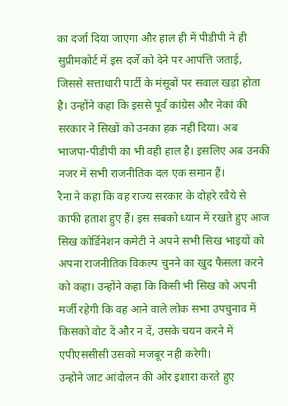का दर्जा दिया जाएगा और हाल ही में पीडीपी ने ही सुप्रीमकोर्ट में इस दर्जे को देने पर आपत्ति जताई, जिससे सत्ताधारी पार्टी के मंसूबों पर सवाल खड़ा होता है। उन्होंने कहा कि इससे पूर्व कांग्रेस और नेकां की सरकार ने सिखों को उनका हक नहीं दिया। अब भाजपा-पीडीपी का भी वही हाल है। इसलिए अब उनकी नजर में सभी राजनीतिक दल एक समान हैं।
रैना ने कहा कि वह राज्य सरकार के दोहरे रवैये से काफी हताश हुए हैं। इस सबको ध्यान में रखते हुए आज सिख कोर्डिनेशन कमेटी ने अपने सभी सिख भाइयों को अपना राजनीतिक विकल्प चुनने का खुद फैसला करने को कहा। उन्होंने कहा कि किसी भी सिख को अपनी मर्जी रहेगी कि वह आने वाले लोक सभा उपचुनाव में किसको वोट दें और न दें, उसके चयन करने में एपीएससीसी उसको मजबूर नही करेगी।
उन्होने जाट आंदोलन की ओर इशारा करते हुए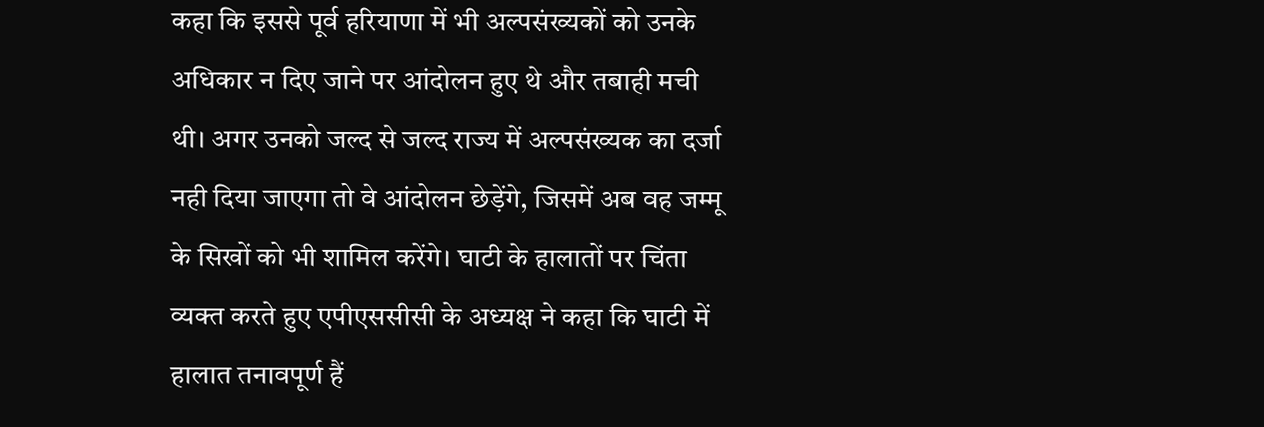कहा कि इससे पूर्व हरियाणा में भी अल्पसंख्यकों को उनके अधिकार न दिए जाने पर आंदोलन हुए थे और तबाही मची थी। अगर उनको जल्द से जल्द राज्य में अल्पसंख्यक का दर्जा नही दिया जाएगा तो वे आंदोलन छेड़ेंगे, जिसमें अब वह जम्मू के सिखों को भी शामिल करेंगे। घाटी के हालातों पर चिंता व्यक्त करते हुए एपीएससीसी के अध्यक्ष ने कहा कि घाटी में हालात तनावपूर्ण हैं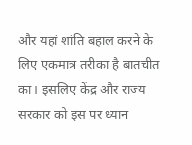और यहां शांति बहाल करने के लिए एकमात्र तरीका है बातचीत का। इसलिए केंद्र और राज्य सरकार को इस पर ध्यान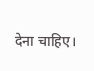देना चाहिए।